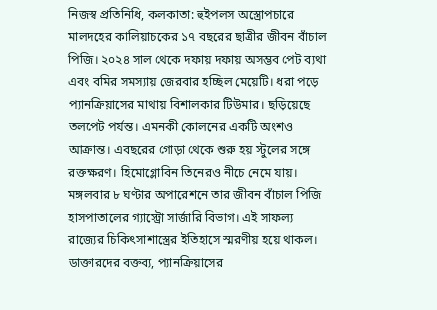নিজস্ব প্রতিনিধি, কলকাতা: হুইপলস অস্ত্রোপচারে মালদহের কালিয়াচকের ১৭ বছরের ছাত্রীর জীবন বাঁচাল পিজি। ২০২৪ সাল থেকে দফায় দফায় অসম্ভব পেট ব্যথা এবং বমির সমস্যায় জেরবার হচ্ছিল মেয়েটি। ধরা পড়ে প্যানক্রিয়াসের মাথায় বিশালকার টিউমার। ছড়িয়েছে তলপেট পর্যন্ত। এমনকী কোলনের একটি অংশও আক্রান্ত। এবছরের গোড়া থেকে শুরু হয় স্টুলের সঙ্গে রক্তক্ষরণ। হিমোগ্লোবিন তিনেরও নীচে নেমে যায়। মঙ্গলবার ৮ ঘণ্টার অপারেশনে তার জীবন বাঁচাল পিজি হাসপাতালের গ্যাস্ট্রো সার্জারি বিভাগ। এই সাফল্য রাজ্যের চিকিৎসাশাস্ত্রের ইতিহাসে স্মরণীয় হয়ে থাকল। ডাক্তারদের বক্তব্য, প্যানক্রিয়াসের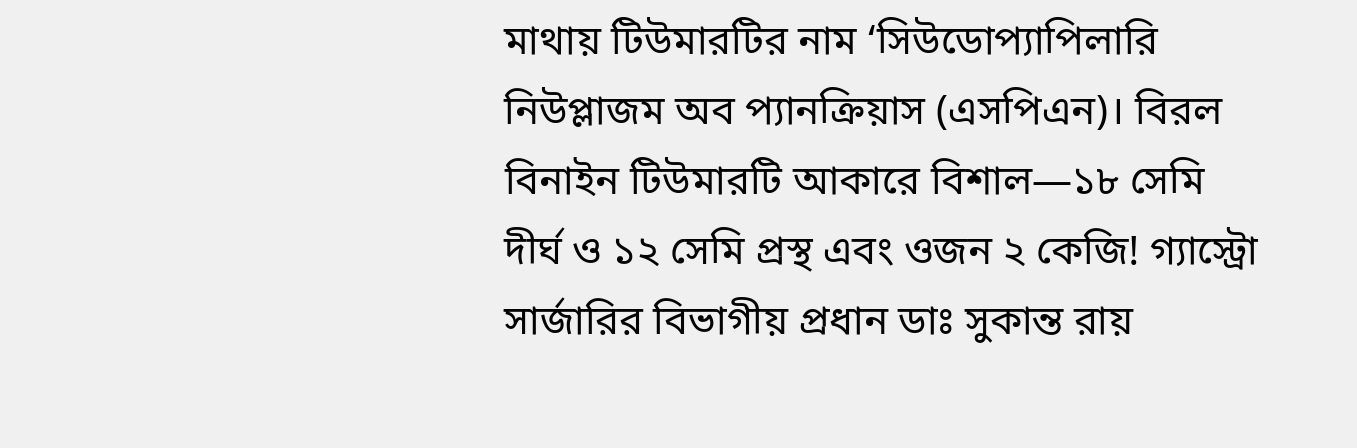মাথায় টিউমারটির নাম ‘সিউডোপ্যাপিলারি নিউপ্লাজম অব প্যানক্রিয়াস (এসপিএন)। বিরল বিনাইন টিউমারটি আকারে বিশাল—১৮ সেমি দীর্ঘ ও ১২ সেমি প্রস্থ এবং ওজন ২ কেজি! গ্যাস্ট্রো সার্জারির বিভাগীয় প্রধান ডাঃ সুকান্ত রায়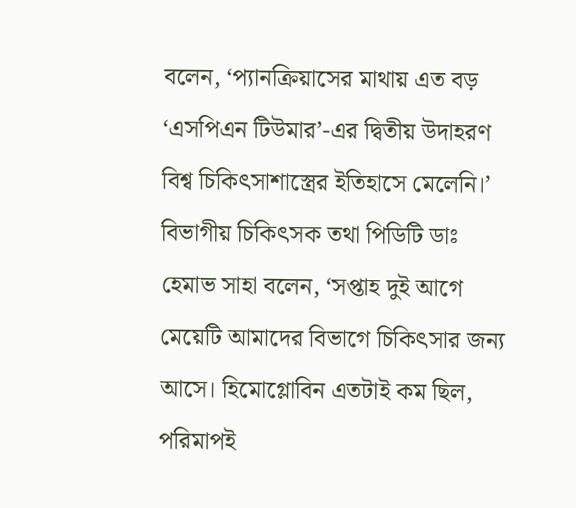বলেন, ‘প্যানক্রিয়াসের মাথায় এত বড় ‘এসপিএন টিউমার’-এর দ্বিতীয় উদাহরণ বিশ্ব চিকিৎসাশাস্ত্রের ইতিহাসে মেলেনি।’ বিভাগীয় চিকিৎসক তথা পিডিটি ডাঃ হেমাভ সাহা বলেন, ‘সপ্তাহ দুই আগে মেয়েটি আমাদের বিভাগে চিকিৎসার জন্য আসে। হিমোগ্লোবিন এতটাই কম ছিল, পরিমাপই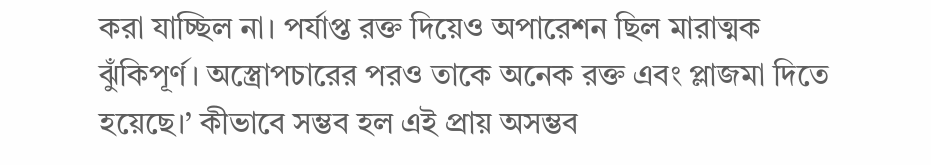করা যাচ্ছিল না। পর্যাপ্ত রক্ত দিয়েও অপারেশন ছিল মারাত্মক ঝুঁকিপূর্ণ। অস্ত্রোপচারের পরও তাকে অনেক রক্ত এবং প্লাজমা দিতে হয়েছে।’ কীভাবে সম্ভব হল এই প্রায় অসম্ভব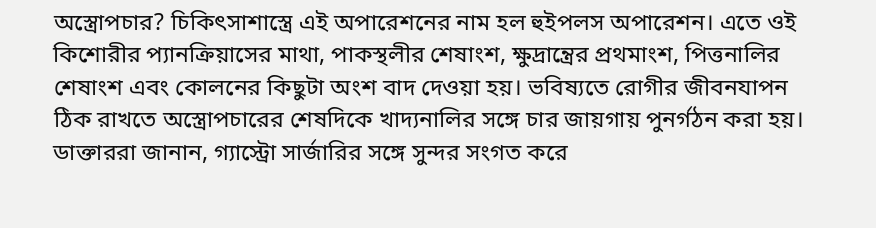অস্ত্রোপচার? চিকিৎসাশাস্ত্রে এই অপারেশনের নাম হল হুইপলস অপারেশন। এতে ওই কিশোরীর প্যানক্রিয়াসের মাথা, পাকস্থলীর শেষাংশ, ক্ষুদ্রান্ত্রের প্রথমাংশ, পিত্তনালির শেষাংশ এবং কোলনের কিছুটা অংশ বাদ দেওয়া হয়। ভবিষ্যতে রোগীর জীবনযাপন ঠিক রাখতে অস্ত্রোপচারের শেষদিকে খাদ্যনালির সঙ্গে চার জায়গায় পুনর্গঠন করা হয়। ডাক্তাররা জানান, গ্যাস্ট্রো সার্জারির সঙ্গে সুন্দর সংগত করে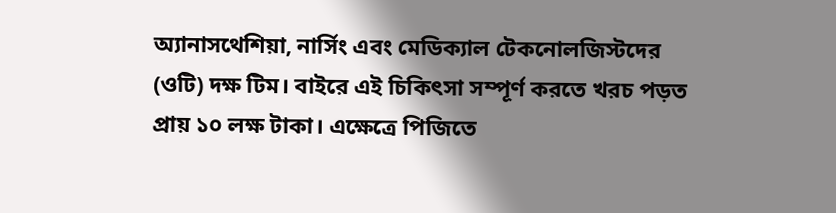অ্যানাসথেশিয়া, নার্সিং এবং মেডিক্যাল টেকনোলজিস্টদের (ওটি) দক্ষ টিম। বাইরে এই চিকিৎসা সম্পূর্ণ করতে খরচ পড়ত প্রায় ১০ লক্ষ টাকা। এক্ষেত্রে পিজিতে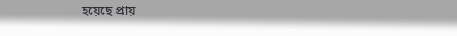হয়েছে প্রায়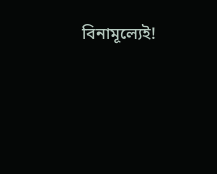বিনামূল্যেই!